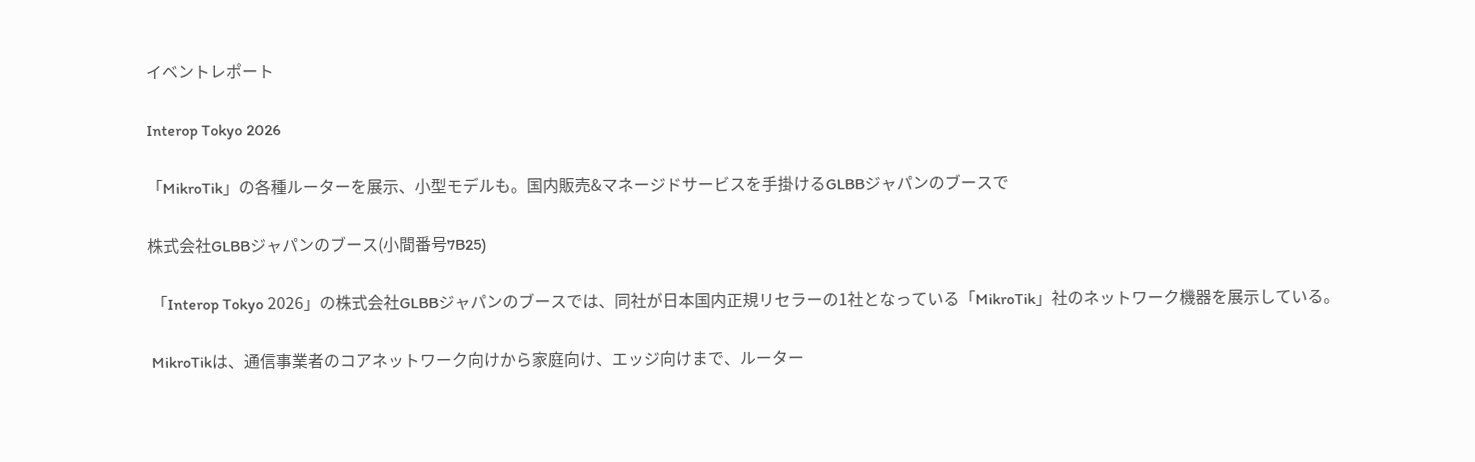イベントレポート

Interop Tokyo 2026

「MikroTik」の各種ルーターを展示、小型モデルも。国内販売&マネージドサービスを手掛けるGLBBジャパンのブースで

株式会社GLBBジャパンのブース(小間番号7B25)

 「Interop Tokyo 2026」の株式会社GLBBジャパンのブースでは、同社が日本国内正規リセラーの1社となっている「MikroTik」社のネットワーク機器を展示している。

 MikroTikは、通信事業者のコアネットワーク向けから家庭向け、エッジ向けまで、ルーター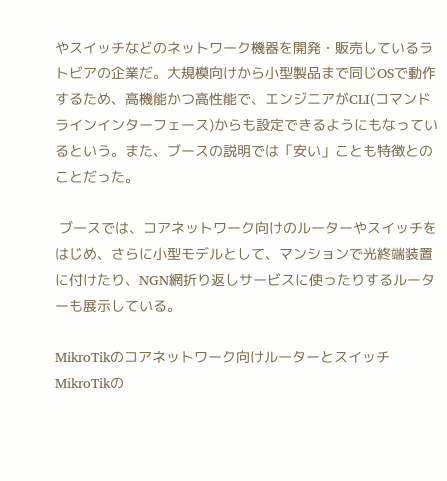やスイッチなどのネットワーク機器を開発・販売しているラトビアの企業だ。大規模向けから小型製品まで同じOSで動作するため、高機能かつ高性能で、エンジニアがCLI(コマンドラインインターフェース)からも設定できるようにもなっているという。また、ブースの説明では「安い」ことも特徴とのことだった。

 ブースでは、コアネットワーク向けのルーターやスイッチをはじめ、さらに小型モデルとして、マンションで光終端装置に付けたり、NGN網折り返しサービスに使ったりするルーターも展示している。

MikroTikのコアネットワーク向けルーターとスイッチ
MikroTikの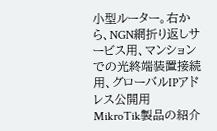小型ルーター。右から、NGN網折り返しサービス用、マンションでの光終端装置接続用、グローバルIPアドレス公開用
MikroTik製品の紹介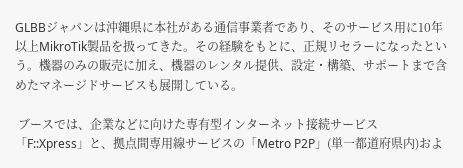GLBBジャパンは沖縄県に本社がある通信事業者であり、そのサービス用に10年以上MikroTik製品を扱ってきた。その経験をもとに、正規リセラーになったという。機器のみの販売に加え、機器のレンタル提供、設定・構築、サポートまで含めたマネージドサービスも展開している。

 ブースでは、企業などに向けた専有型インターネット接続サービス「F::Xpress」と、拠点間専用線サービスの「Metro P2P」(単一都道府県内)およ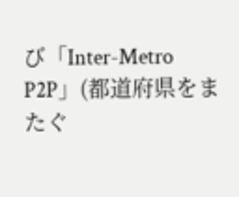び「Inter-Metro P2P」(都道府県をまたぐ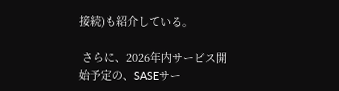接続)も紹介している。

 さらに、2026年内サービス開始予定の、SASEサー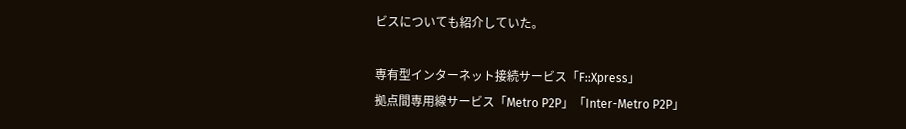ビスについても紹介していた。

専有型インターネット接続サービス「F::Xpress」
拠点間専用線サービス「Metro P2P」「Inter-Metro P2P」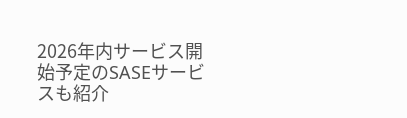2026年内サービス開始予定のSASEサービスも紹介